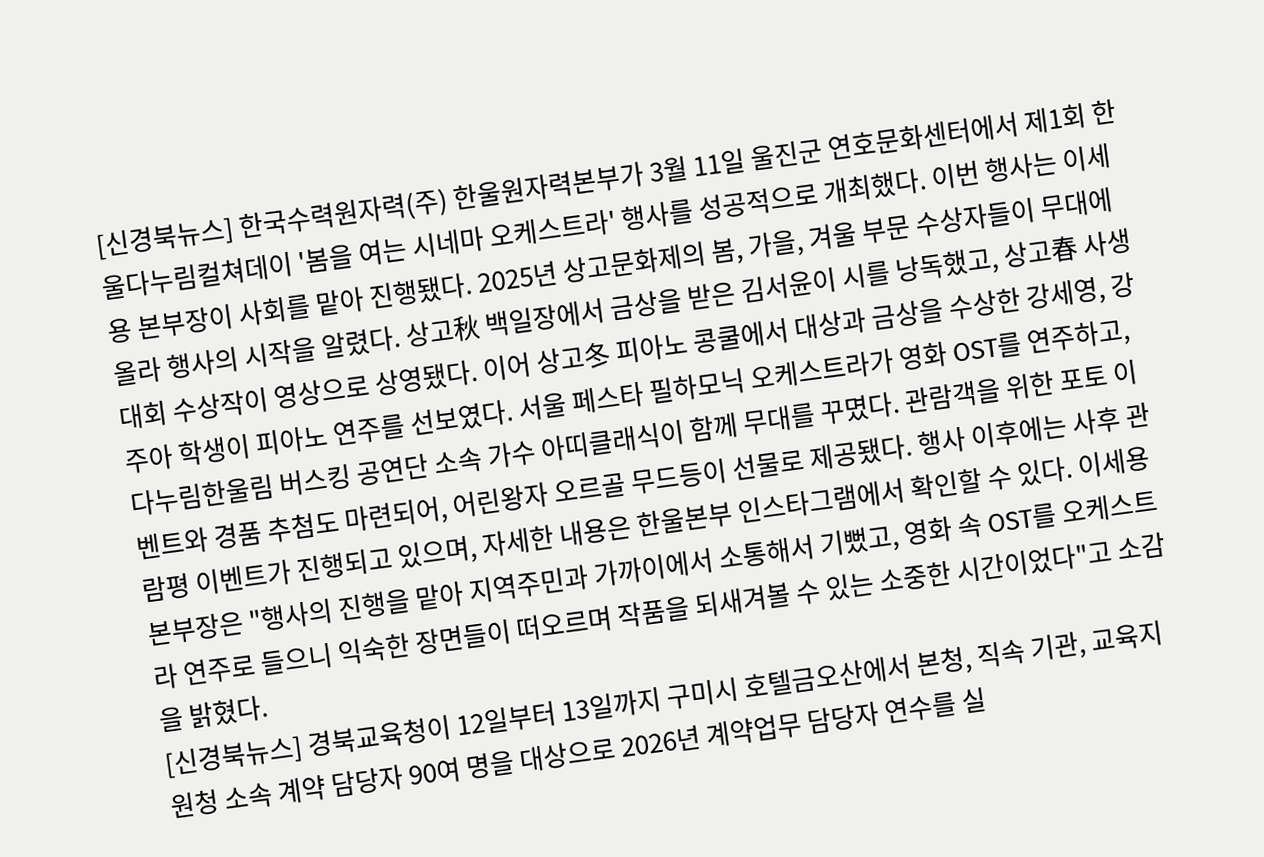[신경북뉴스] 한국수력원자력(주) 한울원자력본부가 3월 11일 울진군 연호문화센터에서 제1회 한울다누림컬쳐데이 '봄을 여는 시네마 오케스트라' 행사를 성공적으로 개최했다. 이번 행사는 이세용 본부장이 사회를 맡아 진행됐다. 2025년 상고문화제의 봄, 가을, 겨울 부문 수상자들이 무대에 올라 행사의 시작을 알렸다. 상고秋 백일장에서 금상을 받은 김서윤이 시를 낭독했고, 상고春 사생대회 수상작이 영상으로 상영됐다. 이어 상고冬 피아노 콩쿨에서 대상과 금상을 수상한 강세영, 강주아 학생이 피아노 연주를 선보였다. 서울 페스타 필하모닉 오케스트라가 영화 OST를 연주하고, 다누림한울림 버스킹 공연단 소속 가수 아띠클래식이 함께 무대를 꾸몄다. 관람객을 위한 포토 이벤트와 경품 추첨도 마련되어, 어린왕자 오르골 무드등이 선물로 제공됐다. 행사 이후에는 사후 관람평 이벤트가 진행되고 있으며, 자세한 내용은 한울본부 인스타그램에서 확인할 수 있다. 이세용 본부장은 "행사의 진행을 맡아 지역주민과 가까이에서 소통해서 기뻤고, 영화 속 OST를 오케스트라 연주로 들으니 익숙한 장면들이 떠오르며 작품을 되새겨볼 수 있는 소중한 시간이었다"고 소감을 밝혔다.
[신경북뉴스] 경북교육청이 12일부터 13일까지 구미시 호텔금오산에서 본청, 직속 기관, 교육지원청 소속 계약 담당자 90여 명을 대상으로 2026년 계약업무 담당자 연수를 실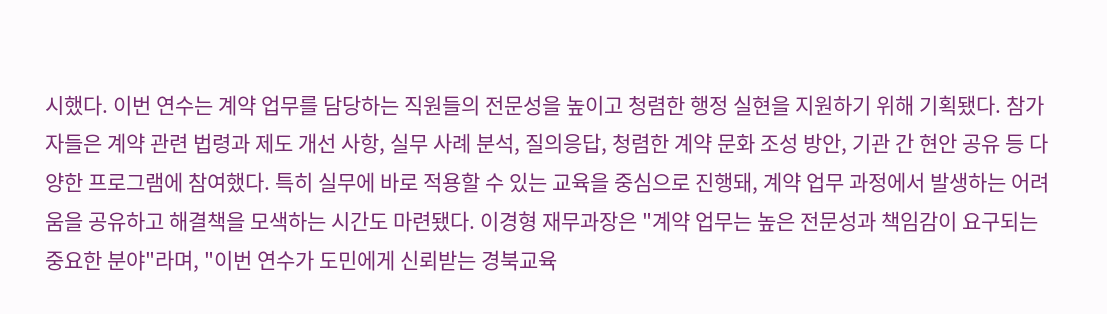시했다. 이번 연수는 계약 업무를 담당하는 직원들의 전문성을 높이고 청렴한 행정 실현을 지원하기 위해 기획됐다. 참가자들은 계약 관련 법령과 제도 개선 사항, 실무 사례 분석, 질의응답, 청렴한 계약 문화 조성 방안, 기관 간 현안 공유 등 다양한 프로그램에 참여했다. 특히 실무에 바로 적용할 수 있는 교육을 중심으로 진행돼, 계약 업무 과정에서 발생하는 어려움을 공유하고 해결책을 모색하는 시간도 마련됐다. 이경형 재무과장은 "계약 업무는 높은 전문성과 책임감이 요구되는 중요한 분야"라며, "이번 연수가 도민에게 신뢰받는 경북교육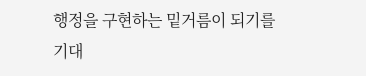행정을 구현하는 밑거름이 되기를 기대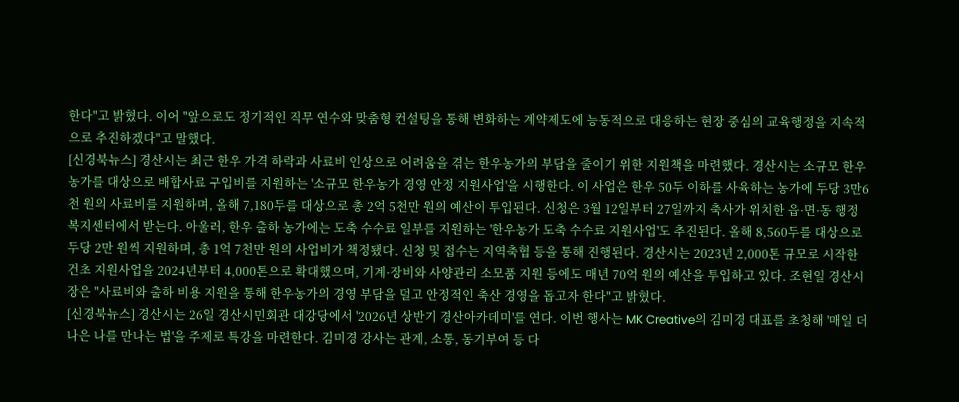한다"고 밝혔다. 이어 "앞으로도 정기적인 직무 연수와 맞춤형 컨설팅을 통해 변화하는 계약제도에 능동적으로 대응하는 현장 중심의 교육행정을 지속적으로 추진하겠다"고 말했다.
[신경북뉴스] 경산시는 최근 한우 가격 하락과 사료비 인상으로 어려움을 겪는 한우농가의 부담을 줄이기 위한 지원책을 마련했다. 경산시는 소규모 한우농가를 대상으로 배합사료 구입비를 지원하는 '소규모 한우농가 경영 안정 지원사업'을 시행한다. 이 사업은 한우 50두 이하를 사육하는 농가에 두당 3만6천 원의 사료비를 지원하며, 올해 7,180두를 대상으로 총 2억 5천만 원의 예산이 투입된다. 신청은 3월 12일부터 27일까지 축사가 위치한 읍·면·동 행정복지센터에서 받는다. 아울러, 한우 출하 농가에는 도축 수수료 일부를 지원하는 '한우농가 도축 수수료 지원사업'도 추진된다. 올해 8,560두를 대상으로 두당 2만 원씩 지원하며, 총 1억 7천만 원의 사업비가 책정됐다. 신청 및 접수는 지역축협 등을 통해 진행된다. 경산시는 2023년 2,000톤 규모로 시작한 건초 지원사업을 2024년부터 4,000톤으로 확대했으며, 기계·장비와 사양관리 소모품 지원 등에도 매년 70억 원의 예산을 투입하고 있다. 조현일 경산시장은 "사료비와 출하 비용 지원을 통해 한우농가의 경영 부담을 덜고 안정적인 축산 경영을 돕고자 한다"고 밝혔다.
[신경북뉴스] 경산시는 26일 경산시민회관 대강당에서 '2026년 상반기 경산아카데미'를 연다. 이번 행사는 MK Creative의 김미경 대표를 초청해 '매일 더 나은 나를 만나는 법'을 주제로 특강을 마련한다. 김미경 강사는 관계, 소통, 동기부여 등 다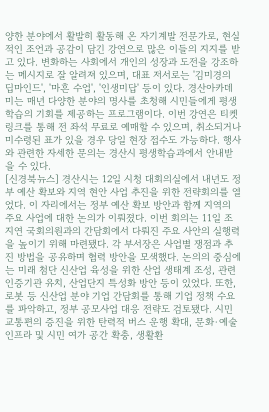양한 분야에서 활발히 활동해 온 자기계발 전문가로, 현실적인 조언과 공감이 담긴 강연으로 많은 이들의 지지를 받고 있다. 변화하는 사회에서 개인의 성장과 도전을 강조하는 메시지로 잘 알려져 있으며, 대표 저서로는 '김미경의 딥마인드', '마흔 수업', '인생미답' 등이 있다. 경산아카데미는 매년 다양한 분야의 명사를 초청해 시민들에게 평생학습의 기회를 제공하는 프로그램이다. 이번 강연은 티켓링크를 통해 전 좌석 무료로 예매할 수 있으며, 취소되거나 미수령된 표가 있을 경우 당일 현장 접수도 가능하다. 행사와 관련한 자세한 문의는 경산시 평생학습과에서 안내받을 수 있다.
[신경북뉴스] 경산시는 12일 시청 대회의실에서 내년도 정부 예산 확보와 지역 현안 사업 추진을 위한 전략회의를 열었다. 이 자리에서는 정부 예산 확보 방안과 함께 지역의 주요 사업에 대한 논의가 이뤄졌다. 이번 회의는 11일 조지연 국회의원과의 간담회에서 다뤄진 주요 사안의 실행력을 높이기 위해 마련됐다. 각 부서장은 사업별 쟁점과 추진 방법을 공유하며 협력 방안을 모색했다. 논의의 중심에는 미래 첨단 신산업 육성을 위한 산업 생태계 조성, 관련 인증기관 유치, 산업단지 특성화 방안 등이 있었다. 또한, 로봇 등 신산업 분야 기업 간담회를 통해 기업 정책 수요를 파악하고, 정부 공모사업 대응 전략도 검토됐다. 시민 교통편의 증진을 위한 탄력적 버스 운행 확대, 문화·예술 인프라 및 시민 여가 공간 확충, 생활환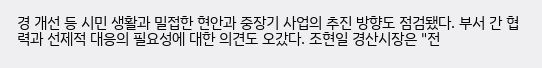경 개선 등 시민 생활과 밀접한 현안과 중장기 사업의 추진 방향도 점검됐다. 부서 간 협력과 선제적 대응의 필요성에 대한 의견도 오갔다. 조현일 경산시장은 "전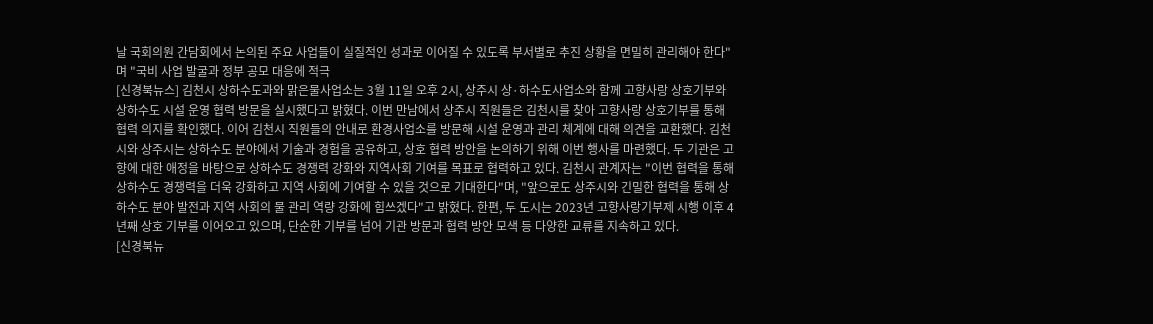날 국회의원 간담회에서 논의된 주요 사업들이 실질적인 성과로 이어질 수 있도록 부서별로 추진 상황을 면밀히 관리해야 한다"며 "국비 사업 발굴과 정부 공모 대응에 적극
[신경북뉴스] 김천시 상하수도과와 맑은물사업소는 3월 11일 오후 2시, 상주시 상·하수도사업소와 함께 고향사랑 상호기부와 상하수도 시설 운영 협력 방문을 실시했다고 밝혔다. 이번 만남에서 상주시 직원들은 김천시를 찾아 고향사랑 상호기부를 통해 협력 의지를 확인했다. 이어 김천시 직원들의 안내로 환경사업소를 방문해 시설 운영과 관리 체계에 대해 의견을 교환했다. 김천시와 상주시는 상하수도 분야에서 기술과 경험을 공유하고, 상호 협력 방안을 논의하기 위해 이번 행사를 마련했다. 두 기관은 고향에 대한 애정을 바탕으로 상하수도 경쟁력 강화와 지역사회 기여를 목표로 협력하고 있다. 김천시 관계자는 "이번 협력을 통해 상하수도 경쟁력을 더욱 강화하고 지역 사회에 기여할 수 있을 것으로 기대한다"며, "앞으로도 상주시와 긴밀한 협력을 통해 상하수도 분야 발전과 지역 사회의 물 관리 역량 강화에 힘쓰겠다"고 밝혔다. 한편, 두 도시는 2023년 고향사랑기부제 시행 이후 4년째 상호 기부를 이어오고 있으며, 단순한 기부를 넘어 기관 방문과 협력 방안 모색 등 다양한 교류를 지속하고 있다.
[신경북뉴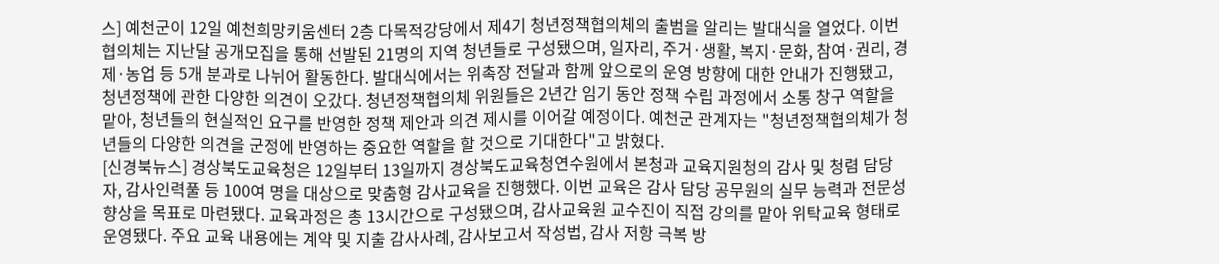스] 예천군이 12일 예천희망키움센터 2층 다목적강당에서 제4기 청년정책협의체의 출범을 알리는 발대식을 열었다. 이번 협의체는 지난달 공개모집을 통해 선발된 21명의 지역 청년들로 구성됐으며, 일자리, 주거·생활, 복지·문화, 참여·권리, 경제·농업 등 5개 분과로 나뉘어 활동한다. 발대식에서는 위촉장 전달과 함께 앞으로의 운영 방향에 대한 안내가 진행됐고, 청년정책에 관한 다양한 의견이 오갔다. 청년정책협의체 위원들은 2년간 임기 동안 정책 수립 과정에서 소통 창구 역할을 맡아, 청년들의 현실적인 요구를 반영한 정책 제안과 의견 제시를 이어갈 예정이다. 예천군 관계자는 "청년정책협의체가 청년들의 다양한 의견을 군정에 반영하는 중요한 역할을 할 것으로 기대한다"고 밝혔다.
[신경북뉴스] 경상북도교육청은 12일부터 13일까지 경상북도교육청연수원에서 본청과 교육지원청의 감사 및 청렴 담당자, 감사인력풀 등 100여 명을 대상으로 맞춤형 감사교육을 진행했다. 이번 교육은 감사 담당 공무원의 실무 능력과 전문성 향상을 목표로 마련됐다. 교육과정은 총 13시간으로 구성됐으며, 감사교육원 교수진이 직접 강의를 맡아 위탁교육 형태로 운영됐다. 주요 교육 내용에는 계약 및 지출 감사사례, 감사보고서 작성법, 감사 저항 극복 방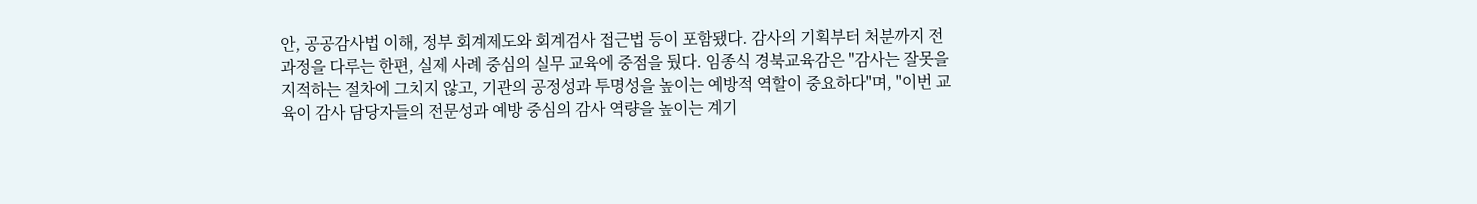안, 공공감사법 이해, 정부 회계제도와 회계검사 접근법 등이 포함됐다. 감사의 기획부터 처분까지 전 과정을 다루는 한편, 실제 사례 중심의 실무 교육에 중점을 뒀다. 임종식 경북교육감은 "감사는 잘못을 지적하는 절차에 그치지 않고, 기관의 공정성과 투명성을 높이는 예방적 역할이 중요하다"며, "이번 교육이 감사 담당자들의 전문성과 예방 중심의 감사 역량을 높이는 계기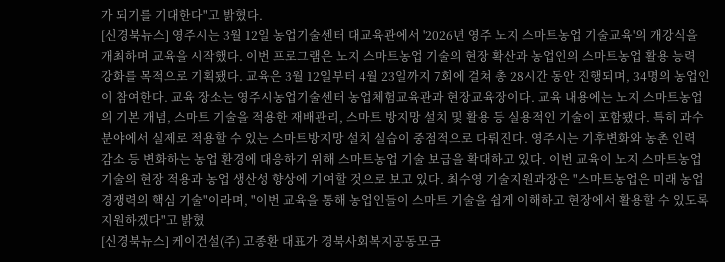가 되기를 기대한다"고 밝혔다.
[신경북뉴스] 영주시는 3월 12일 농업기술센터 대교육관에서 '2026년 영주 노지 스마트농업 기술교육'의 개강식을 개최하며 교육을 시작했다. 이번 프로그램은 노지 스마트농업 기술의 현장 확산과 농업인의 스마트농업 활용 능력 강화를 목적으로 기획됐다. 교육은 3월 12일부터 4월 23일까지 7회에 걸쳐 총 28시간 동안 진행되며, 34명의 농업인이 참여한다. 교육 장소는 영주시농업기술센터 농업체험교육관과 현장교육장이다. 교육 내용에는 노지 스마트농업의 기본 개념, 스마트 기술을 적용한 재배관리, 스마트 방지망 설치 및 활용 등 실용적인 기술이 포함됐다. 특히 과수 분야에서 실제로 적용할 수 있는 스마트방지망 설치 실습이 중점적으로 다뤄진다. 영주시는 기후변화와 농촌 인력 감소 등 변화하는 농업 환경에 대응하기 위해 스마트농업 기술 보급을 확대하고 있다. 이번 교육이 노지 스마트농업 기술의 현장 적용과 농업 생산성 향상에 기여할 것으로 보고 있다. 최수영 기술지원과장은 "스마트농업은 미래 농업 경쟁력의 핵심 기술"이라며, "이번 교육을 통해 농업인들이 스마트 기술을 쉽게 이해하고 현장에서 활용할 수 있도록 지원하겠다"고 밝혔
[신경북뉴스] 케이건설(주) 고종환 대표가 경북사회복지공동모금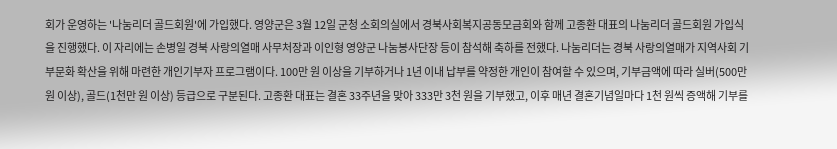회가 운영하는 '나눔리더 골드회원'에 가입했다. 영양군은 3월 12일 군청 소회의실에서 경북사회복지공동모금회와 함께 고종환 대표의 나눔리더 골드회원 가입식을 진행했다. 이 자리에는 손병일 경북 사랑의열매 사무처장과 이인형 영양군 나눔봉사단장 등이 참석해 축하를 전했다. 나눔리더는 경북 사랑의열매가 지역사회 기부문화 확산을 위해 마련한 개인기부자 프로그램이다. 100만 원 이상을 기부하거나 1년 이내 납부를 약정한 개인이 참여할 수 있으며, 기부금액에 따라 실버(500만 원 이상), 골드(1천만 원 이상) 등급으로 구분된다. 고종환 대표는 결혼 33주년을 맞아 333만 3천 원을 기부했고, 이후 매년 결혼기념일마다 1천 원씩 증액해 기부를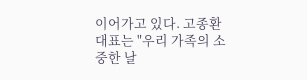이어가고 있다. 고종환 대표는 "우리 가족의 소중한 날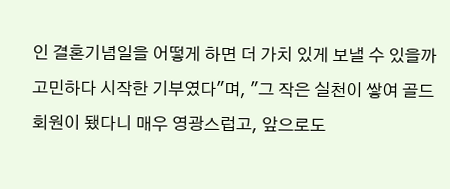인 결혼기념일을 어떻게 하면 더 가치 있게 보낼 수 있을까 고민하다 시작한 기부였다"며, "그 작은 실천이 쌓여 골드회원이 됐다니 매우 영광스럽고, 앞으로도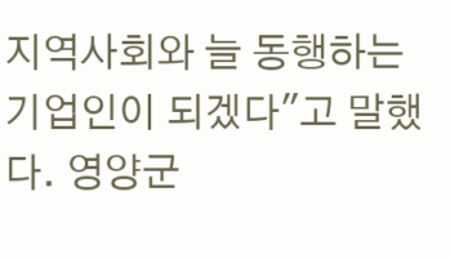지역사회와 늘 동행하는 기업인이 되겠다"고 말했다. 영양군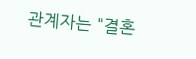관계자는 "결혼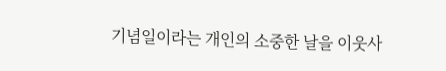기념일이라는 개인의 소중한 날을 이웃사